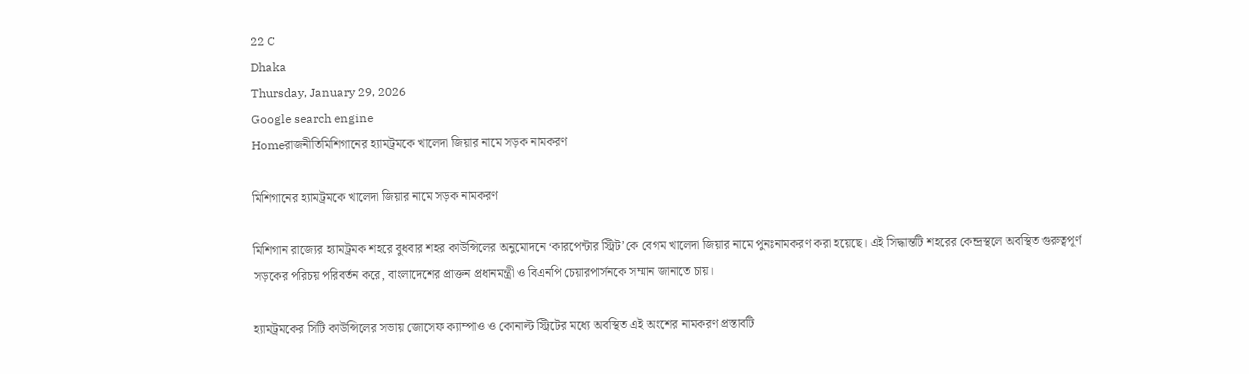22 C
Dhaka
Thursday, January 29, 2026
Google search engine
Homeরাজনীতিমিশিগানের হ্যামট্রমকে খালেদা জিয়ার নামে সড়ক নামকরণ

মিশিগানের হ্যামট্রমকে খালেদা জিয়ার নামে সড়ক নামকরণ

মিশিগান রাজ্যের হ্যামট্রমক শহরে বুধবার শহর কাউন্সিলের অনুমোদনে ‘কারপেন্টার স্ট্রিট’কে বেগম খালেদা জিয়ার নামে পুনঃনামকরণ করা হয়েছে। এই সিদ্ধান্তটি শহরের কেন্দ্রস্থলে অবস্থিত গুরুত্বপূর্ণ সড়কের পরিচয় পরিবর্তন করে, বাংলাদেশের প্রাক্তন প্রধানমন্ত্রী ও বিএনপি চেয়ারপার্সনকে সম্মান জানাতে চায়।

হ্যামট্রমকের সিটি কাউন্সিলের সভায় জোসেফ ক্যাম্পাও ও কোনাল্ট স্ট্রিটের মধ্যে অবস্থিত এই অংশের নামকরণ প্রস্তাবটি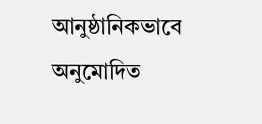আনুষ্ঠানিকভাবে অনুমোদিত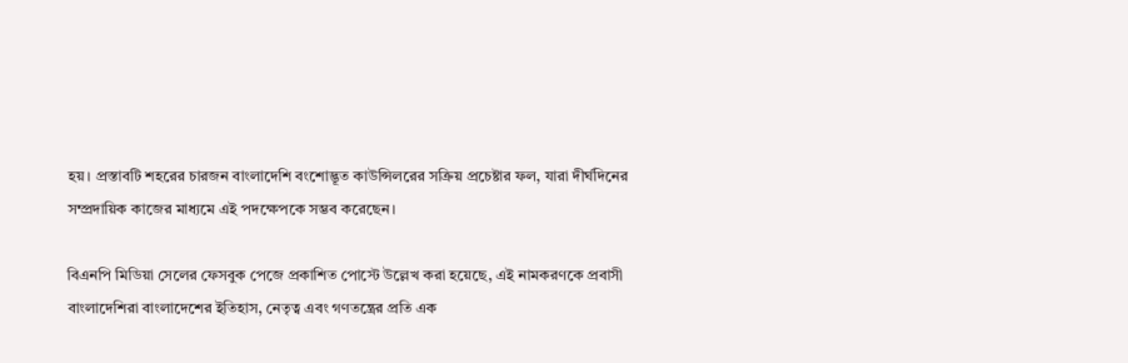হয়। প্রস্তাবটি শহরের চারজন বাংলাদেশি বংশোদ্ভূত কাউন্সিলরের সক্রিয় প্রচেষ্টার ফল, যারা দীর্ঘদিনের সম্প্রদায়িক কাজের মাধ্যমে এই পদক্ষেপকে সম্ভব করেছেন।

বিএনপি মিডিয়া সেলের ফেসবুক পেজে প্রকাশিত পোস্টে উল্লেখ করা হয়েছে, এই নামকরণকে প্রবাসী বাংলাদেশিরা বাংলাদেশের ইতিহাস, নেতৃত্ব এবং গণতন্ত্রের প্রতি এক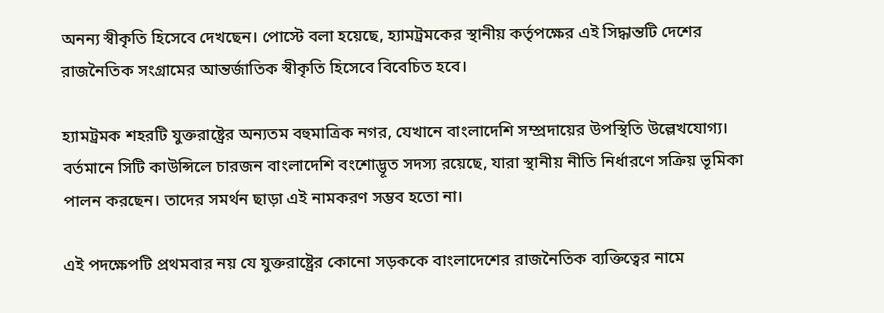অনন্য স্বীকৃতি হিসেবে দেখছেন। পোস্টে বলা হয়েছে, হ্যামট্রমকের স্থানীয় কর্তৃপক্ষের এই সিদ্ধান্তটি দেশের রাজনৈতিক সংগ্রামের আন্তর্জাতিক স্বীকৃতি হিসেবে বিবেচিত হবে।

হ্যামট্রমক শহরটি যুক্তরাষ্ট্রের অন্যতম বহুমাত্রিক নগর, যেখানে বাংলাদেশি সম্প্রদায়ের উপস্থিতি উল্লেখযোগ্য। বর্তমানে সিটি কাউন্সিলে চারজন বাংলাদেশি বংশোদ্ভূত সদস্য রয়েছে, যারা স্থানীয় নীতি নির্ধারণে সক্রিয় ভূমিকা পালন করছেন। তাদের সমর্থন ছাড়া এই নামকরণ সম্ভব হতো না।

এই পদক্ষেপটি প্রথমবার নয় যে যুক্তরাষ্ট্রের কোনো সড়ককে বাংলাদেশের রাজনৈতিক ব্যক্তিত্বের নামে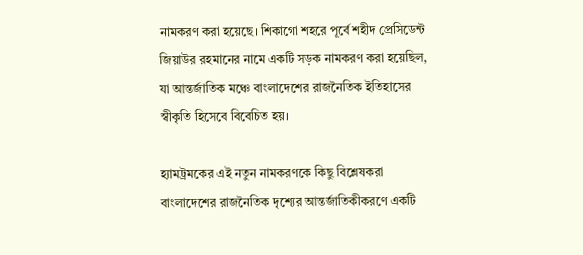নামকরণ করা হয়েছে। শিকাগো শহরে পূর্বে শহীদ প্রেসিডেন্ট জিয়াউর রহমানের নামে একটি সড়ক নামকরণ করা হয়েছিল, যা আন্তর্জাতিক মঞ্চে বাংলাদেশের রাজনৈতিক ইতিহাসের স্বীকৃতি হিসেবে বিবেচিত হয়।

হ্যামট্রমকের এই নতুন নামকরণকে কিছু বিশ্লেষকরা বাংলাদেশের রাজনৈতিক দৃশ্যের আন্তর্জাতিকীকরণে একটি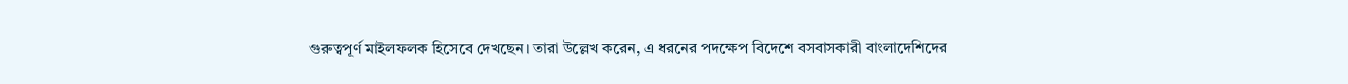গুরুত্বপূর্ণ মাইলফলক হিসেবে দেখছেন। তারা উল্লেখ করেন, এ ধরনের পদক্ষেপ বিদেশে বসবাসকারী বাংলাদেশিদের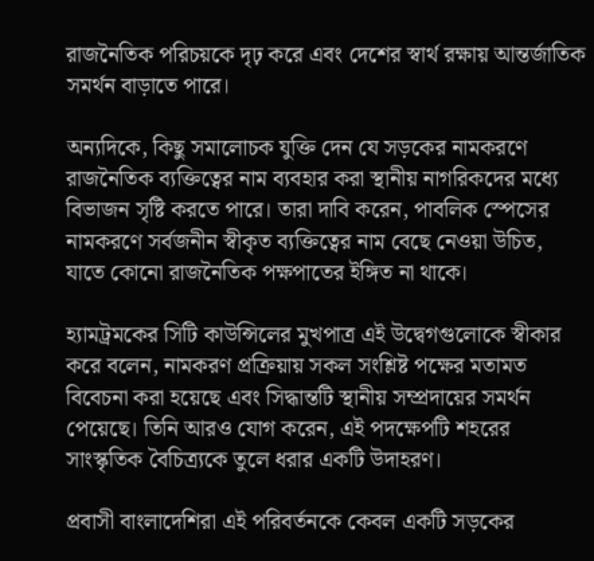রাজনৈতিক পরিচয়কে দৃঢ় করে এবং দেশের স্বার্থ রক্ষায় আন্তর্জাতিক সমর্থন বাড়াতে পারে।

অন্যদিকে, কিছু সমালোচক যুক্তি দেন যে সড়কের নামকরণে রাজনৈতিক ব্যক্তিত্বের নাম ব্যবহার করা স্থানীয় নাগরিকদের মধ্যে বিভাজন সৃষ্টি করতে পারে। তারা দাবি করেন, পাবলিক স্পেসের নামকরণে সর্বজনীন স্বীকৃত ব্যক্তিত্বের নাম বেছে নেওয়া উচিত, যাতে কোনো রাজনৈতিক পক্ষপাতের ইঙ্গিত না থাকে।

হ্যামট্রমকের সিটি কাউন্সিলের মুখপাত্র এই উদ্বেগগুলোকে স্বীকার করে বলেন, নামকরণ প্রক্রিয়ায় সকল সংশ্লিষ্ট পক্ষের মতামত বিবেচনা করা হয়েছে এবং সিদ্ধান্তটি স্থানীয় সম্প্রদায়ের সমর্থন পেয়েছে। তিনি আরও যোগ করেন, এই পদক্ষেপটি শহরের সাংস্কৃতিক বৈচিত্র্যকে তুলে ধরার একটি উদাহরণ।

প্রবাসী বাংলাদেশিরা এই পরিবর্তনকে কেবল একটি সড়কের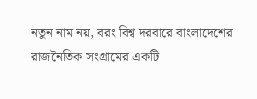নতুন নাম নয়, বরং বিশ্ব দরবারে বাংলাদেশের রাজনৈতিক সংগ্রামের একটি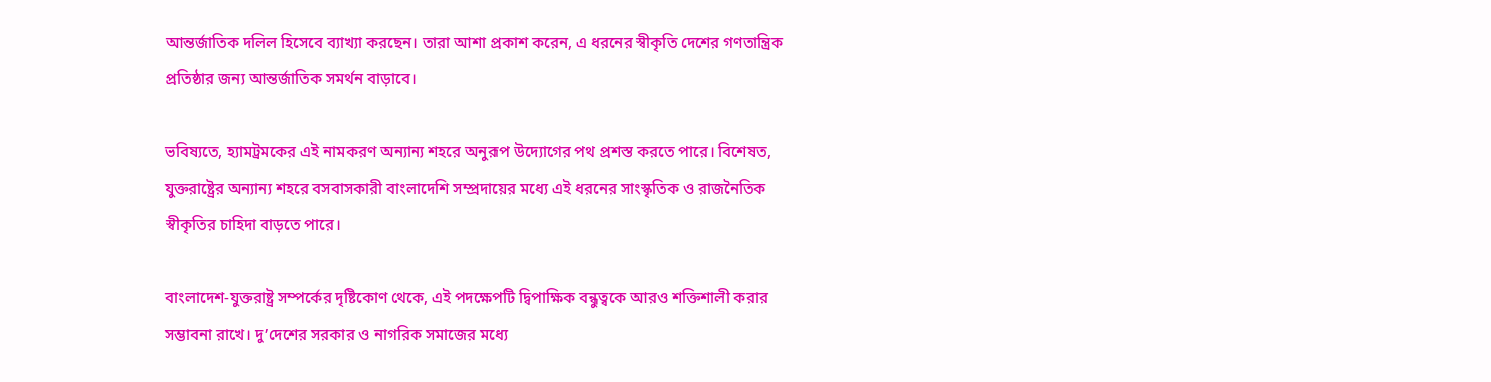আন্তর্জাতিক দলিল হিসেবে ব্যাখ্যা করছেন। তারা আশা প্রকাশ করেন, এ ধরনের স্বীকৃতি দেশের গণতান্ত্রিক প্রতিষ্ঠার জন্য আন্তর্জাতিক সমর্থন বাড়াবে।

ভবিষ্যতে, হ্যামট্রমকের এই নামকরণ অন্যান্য শহরে অনুরূপ উদ্যোগের পথ প্রশস্ত করতে পারে। বিশেষত, যুক্তরাষ্ট্রের অন্যান্য শহরে বসবাসকারী বাংলাদেশি সম্প্রদায়ের মধ্যে এই ধরনের সাংস্কৃতিক ও রাজনৈতিক স্বীকৃতির চাহিদা বাড়তে পারে।

বাংলাদেশ-যুক্তরাষ্ট্র সম্পর্কের দৃষ্টিকোণ থেকে, এই পদক্ষেপটি দ্বিপাক্ষিক বন্ধুত্বকে আরও শক্তিশালী করার সম্ভাবনা রাখে। দু’দেশের সরকার ও নাগরিক সমাজের মধ্যে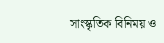সাংস্কৃতিক বিনিময় ও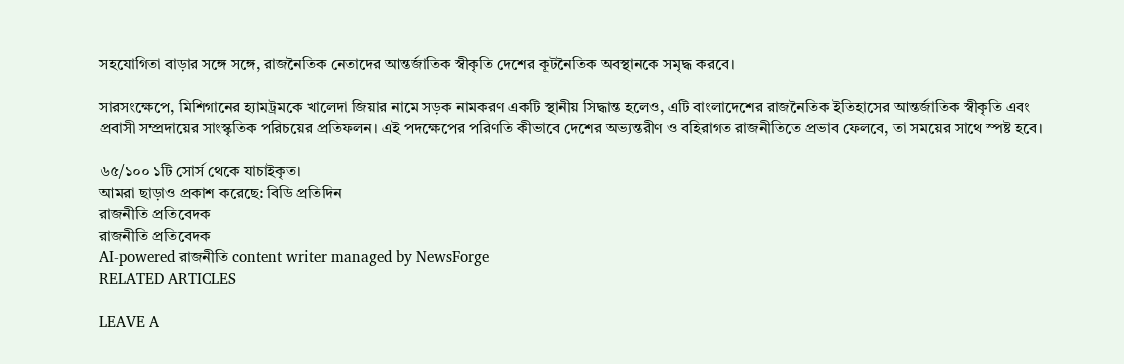সহযোগিতা বাড়ার সঙ্গে সঙ্গে, রাজনৈতিক নেতাদের আন্তর্জাতিক স্বীকৃতি দেশের কূটনৈতিক অবস্থানকে সমৃদ্ধ করবে।

সারসংক্ষেপে, মিশিগানের হ্যামট্রমকে খালেদা জিয়ার নামে সড়ক নামকরণ একটি স্থানীয় সিদ্ধান্ত হলেও, এটি বাংলাদেশের রাজনৈতিক ইতিহাসের আন্তর্জাতিক স্বীকৃতি এবং প্রবাসী সম্প্রদায়ের সাংস্কৃতিক পরিচয়ের প্রতিফলন। এই পদক্ষেপের পরিণতি কীভাবে দেশের অভ্যন্তরীণ ও বহিরাগত রাজনীতিতে প্রভাব ফেলবে, তা সময়ের সাথে স্পষ্ট হবে।

৬৫/১০০ ১টি সোর্স থেকে যাচাইকৃত।
আমরা ছাড়াও প্রকাশ করেছে: বিডি প্রতিদিন
রাজনীতি প্রতিবেদক
রাজনীতি প্রতিবেদক
AI-powered রাজনীতি content writer managed by NewsForge
RELATED ARTICLES

LEAVE A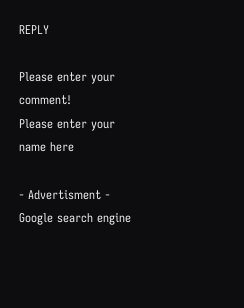REPLY

Please enter your comment!
Please enter your name here

- Advertisment -
Google search engine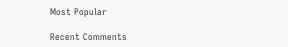Most Popular

Recent Comments